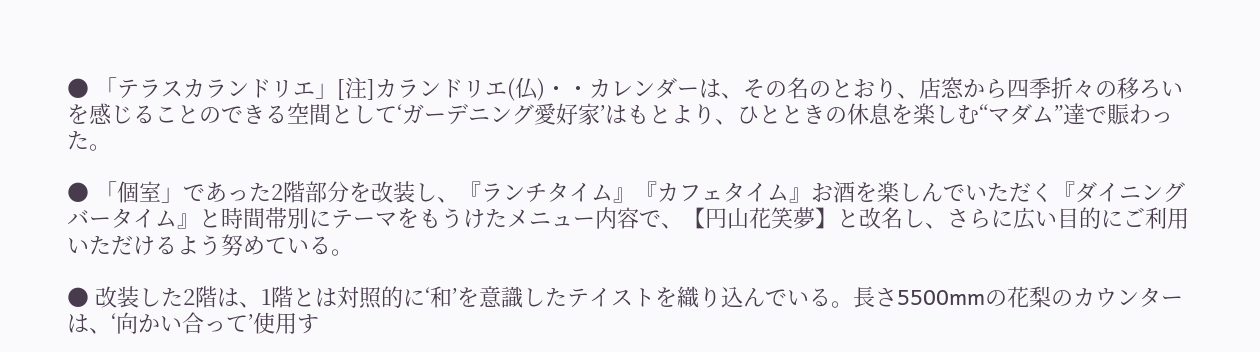● 「テラスカランドリエ」[注]カランドリエ(仏)・・カレンダーは、その名のとおり、店窓から四季折々の移ろいを感じることのできる空間として‘ガーデニング愛好家’はもとより、ひとときの休息を楽しむ“マダム”達で賑わった。

● 「個室」であった2階部分を改装し、『ランチタイム』『カフェタイム』お酒を楽しんでいただく『ダイニングバータイム』と時間帯別にテーマをもうけたメニュー内容で、【円山花笑夢】と改名し、さらに広い目的にご利用いただけるよう努めている。

● 改装した2階は、1階とは対照的に‘和’を意識したテイストを織り込んでいる。長さ5500mmの花梨のカウンターは、‘向かい合って’使用す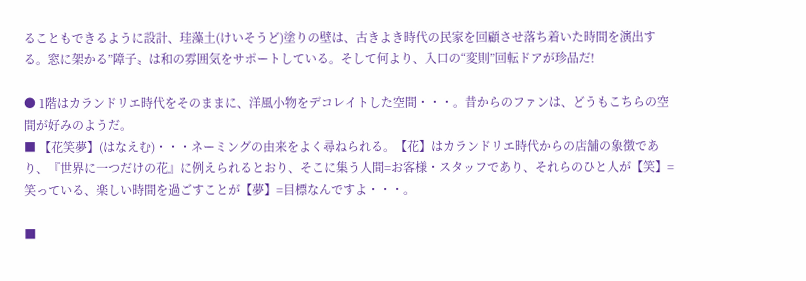ることもできるように設計、珪藻土(けいそうど)塗りの壁は、古きよき時代の民家を回顧させ落ち着いた時間を演出する。窓に架かる”障子〟は和の雰囲気をサポートしている。そして何より、入口の“変則”回転ドアが珍品だ!

● 1階はカランドリエ時代をそのままに、洋風小物をデコレイトした空間・・・。昔からのファンは、どうもこちらの空間が好みのようだ。
■ 【花笑夢】(はなえむ)・・・ネーミングの由来をよく尋ねられる。【花】はカランドリエ時代からの店舗の象徴であり、『世界に一つだけの花』に例えられるとおり、そこに集う人間=お客様・スタッフであり、それらのひと人が【笑】=笑っている、楽しい時間を過ごすことが【夢】=目標なんですよ・・・。

■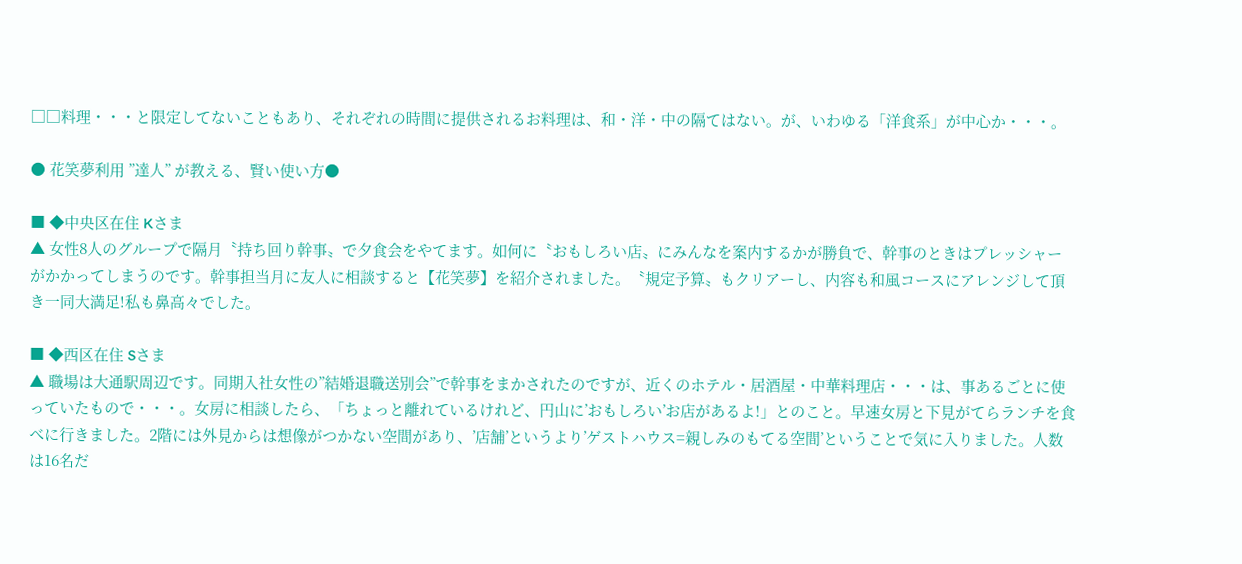□□料理・・・と限定してないこともあり、それぞれの時間に提供されるお料理は、和・洋・中の隔てはない。が、いわゆる「洋食系」が中心か・・・。

● 花笑夢利用 ”達人” が教える、賢い使い方●

■ ◆中央区在住 Kさま
▲ 女性8人のグループで隔月〝持ち回り幹事〟で夕食会をやてます。如何に〝おもしろい店〟にみんなを案内するかが勝負で、幹事のときはプレッシャーがかかってしまうのです。幹事担当月に友人に相談すると【花笑夢】を紹介されました。〝規定予算〟もクリアーし、内容も和風コースにアレンジして頂き一同大満足!私も鼻高々でした。

■ ◆西区在住 Sさま
▲ 職場は大通駅周辺です。同期入社女性の”結婚退職送別会”で幹事をまかされたのですが、近くのホテル・居酒屋・中華料理店・・・は、事あるごとに使っていたもので・・・。女房に相談したら、「ちょっと離れているけれど、円山に’おもしろい’お店があるよ!」とのこと。早速女房と下見がてらランチを食べに行きました。2階には外見からは想像がつかない空間があり、’店舗’というより’ゲストハウス=親しみのもてる空間’ということで気に入りました。人数は16名だ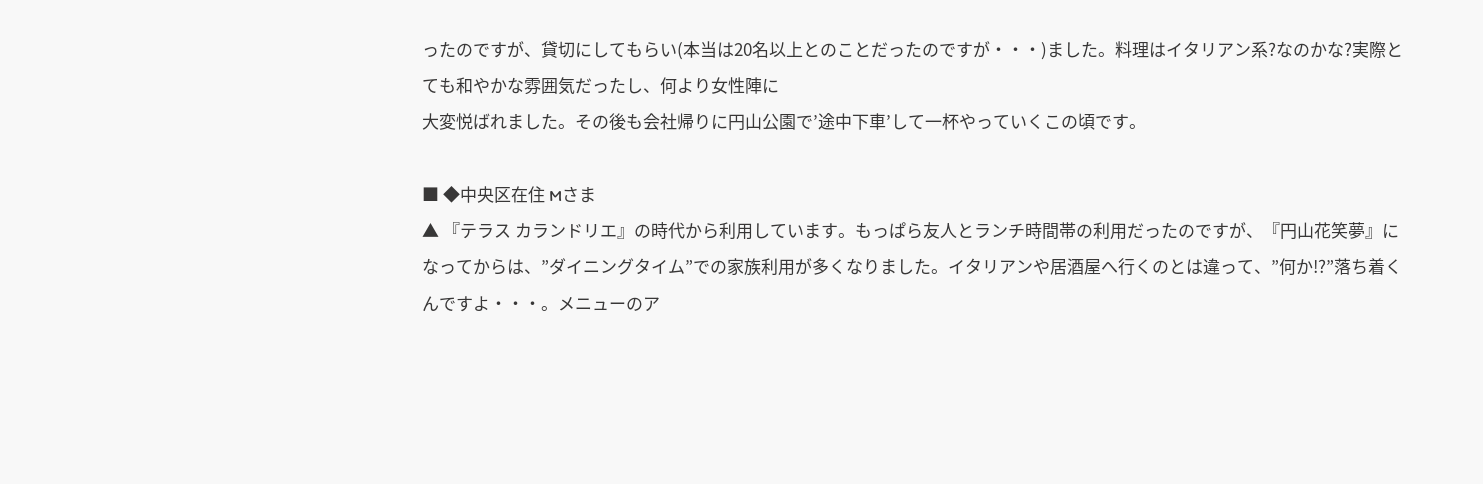ったのですが、貸切にしてもらい(本当は20名以上とのことだったのですが・・・)ました。料理はイタリアン系?なのかな?実際とても和やかな雰囲気だったし、何より女性陣に
大変悦ばれました。その後も会社帰りに円山公園で’途中下車’して一杯やっていくこの頃です。

■ ◆中央区在住 Mさま
▲ 『テラス カランドリエ』の時代から利用しています。もっぱら友人とランチ時間帯の利用だったのですが、『円山花笑夢』になってからは、”ダイニングタイム”での家族利用が多くなりました。イタリアンや居酒屋へ行くのとは違って、”何か!?”落ち着くんですよ・・・。メニューのア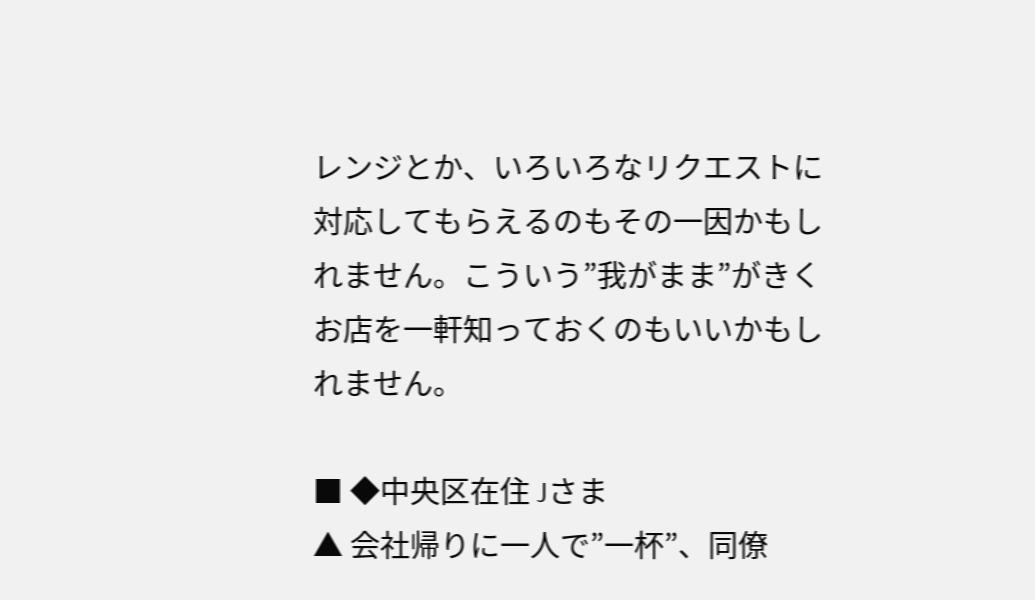レンジとか、いろいろなリクエストに対応してもらえるのもその一因かもしれません。こういう”我がまま”がきくお店を一軒知っておくのもいいかもしれません。

■ ◆中央区在住 Jさま
▲ 会社帰りに一人で”一杯”、同僚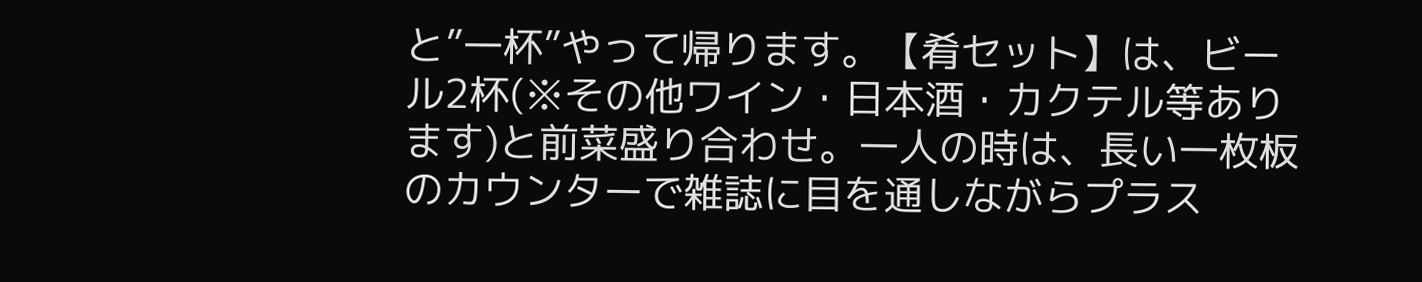と”一杯”やって帰ります。【肴セット】は、ビール2杯(※その他ワイン・日本酒・カクテル等あります)と前菜盛り合わせ。一人の時は、長い一枚板のカウンターで雑誌に目を通しながらプラス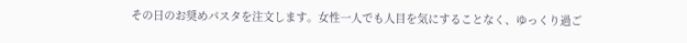その日のお奨めパスタを注文します。女性一人でも人目を気にすることなく、ゆっくり過ご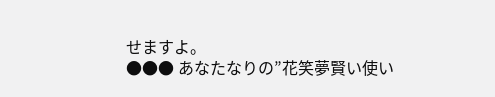せますよ。
●●● あなたなりの”花笑夢賢い使い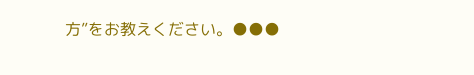方”をお教えください。●●●